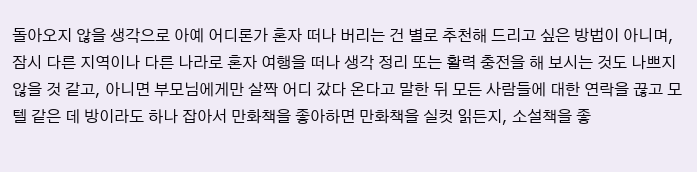돌아오지 않을 생각으로 아예 어디론가 혼자 떠나 버리는 건 별로 추천해 드리고 싶은 방법이 아니며, 잠시 다른 지역이나 다른 나라로 혼자 여행을 떠나 생각 정리 또는 활력 충전을 해 보시는 것도 나쁘지 않을 것 같고, 아니면 부모님에게만 살짝 어디 갔다 온다고 말한 뒤 모든 사람들에 대한 연락을 끊고 모텔 같은 데 방이라도 하나 잡아서 만화책을 좋아하면 만화책을 실컷 읽든지, 소설책을 좋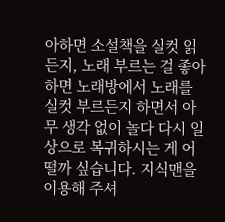아하면 소설책을 실컷 읽든지, 노래 부르는 걸 좋아하면 노래방에서 노래를 실컷 부르든지 하면서 아무 생각 없이 놀다 다시 일상으로 복귀하시는 게 어떨까 싶습니다. 지식맨을 이용해 주셔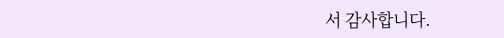서 감사합니다.